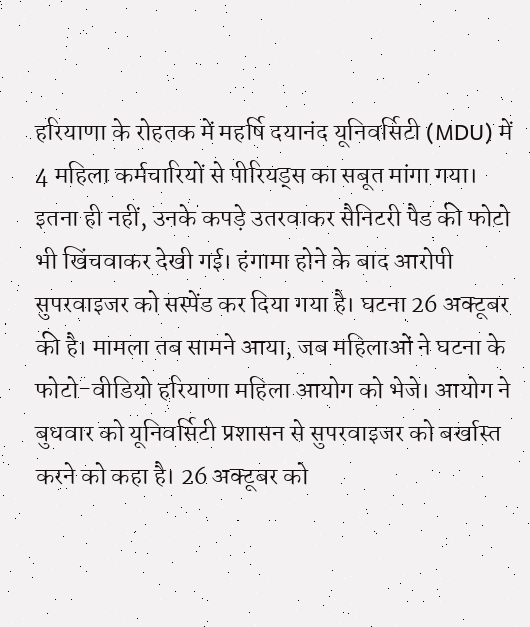हरियाणा के रोहतक में महर्षि दयानंद यूनिवर्सिटी (MDU) में 4 महिला कर्मचारियों से पीरियड्स का सबूत मांगा गया। इतना ही नहीं, उनके कपड़े उतरवाकर सैनिटरी पैड की फोटो भी खिंचवाकर देखी गई। हंगामा होने के बाद आरोपी सुपरवाइजर को सस्पेंड कर दिया गया है। घटना 26 अक्टूबर की है। मामला तब सामने आया, जब महिलाओं ने घटना के फोटो-वीडियो हरियाणा महिला आयोग को भेजे। आयोग ने बुधवार को यूनिवर्सिटी प्रशासन से सुपरवाइजर को बर्खास्त करने को कहा है। 26 अक्टूबर को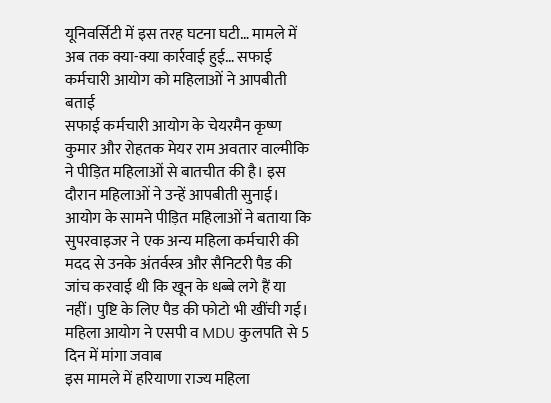यूनिवर्सिटी में इस तरह घटना घटी… मामले में अब तक क्या-क्या कार्रवाई हुई… सफाई कर्मचारी आयोग को महिलाओं ने आपबीती बताई
सफाई कर्मचारी आयोग के चेयरमैन कृष्ण कुमार और रोहतक मेयर राम अवतार वाल्मीकि ने पीड़ित महिलाओं से बातचीत की है। इस दौरान महिलाओं ने उन्हें आपबीती सुनाई। आयोग के सामने पीड़ित महिलाओं ने बताया कि सुपरवाइजर ने एक अन्य महिला कर्मचारी की मदद से उनके अंतर्वस्त्र और सैनिटरी पैड की जांच करवाई थी कि खून के धब्बे लगे हैं या नहीं। पुष्टि के लिए पैड की फोटो भी खींची गई। महिला आयोग ने एसपी व MDU कुलपति से 5 दिन में मांगा जवाब
इस मामले में हरियाणा राज्य महिला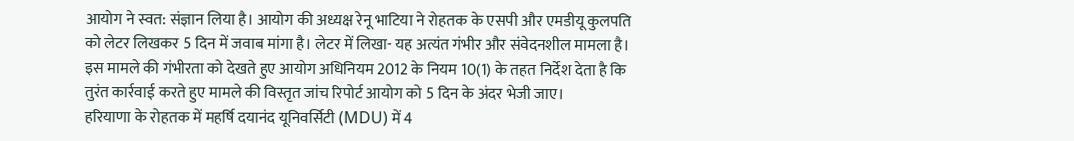आयोग ने स्वत: संज्ञान लिया है। आयोग की अध्यक्ष रेनू भाटिया ने रोहतक के एसपी और एमडीयू कुलपति को लेटर लिखकर 5 दिन में जवाब मांगा है। लेटर में लिखा- यह अत्यंत गंभीर और संवेदनशील मामला है। इस मामले की गंभीरता को देखते हुए आयोग अधिनियम 2012 के नियम 10(1) के तहत निर्देश देता है कि तुरंत कार्रवाई करते हुए मामले की विस्तृत जांच रिपोर्ट आयोग को 5 दिन के अंदर भेजी जाए।
हरियाणा के रोहतक में महर्षि दयानंद यूनिवर्सिटी (MDU) में 4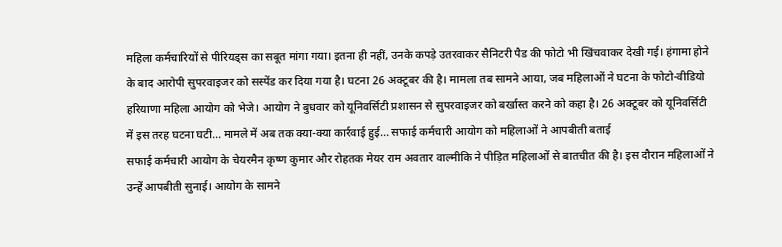महिला कर्मचारियों से पीरियड्स का सबूत मांगा गया। इतना ही नहीं, उनके कपड़े उतरवाकर सैनिटरी पैड की फोटो भी खिंचवाकर देखी गई। हंगामा होने के बाद आरोपी सुपरवाइजर को सस्पेंड कर दिया गया है। घटना 26 अक्टूबर की है। मामला तब सामने आया, जब महिलाओं ने घटना के फोटो-वीडियो हरियाणा महिला आयोग को भेजे। आयोग ने बुधवार को यूनिवर्सिटी प्रशासन से सुपरवाइजर को बर्खास्त करने को कहा है। 26 अक्टूबर को यूनिवर्सिटी में इस तरह घटना घटी… मामले में अब तक क्या-क्या कार्रवाई हुई… सफाई कर्मचारी आयोग को महिलाओं ने आपबीती बताई
सफाई कर्मचारी आयोग के चेयरमैन कृष्ण कुमार और रोहतक मेयर राम अवतार वाल्मीकि ने पीड़ित महिलाओं से बातचीत की है। इस दौरान महिलाओं ने उन्हें आपबीती सुनाई। आयोग के सामने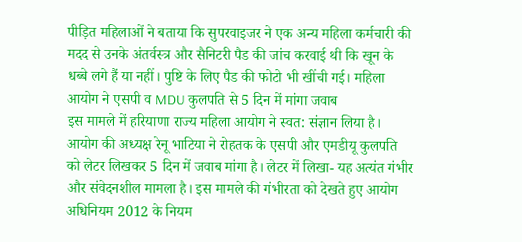पीड़ित महिलाओं ने बताया कि सुपरवाइजर ने एक अन्य महिला कर्मचारी की मदद से उनके अंतर्वस्त्र और सैनिटरी पैड की जांच करवाई थी कि खून के धब्बे लगे हैं या नहीं। पुष्टि के लिए पैड की फोटो भी खींची गई। महिला आयोग ने एसपी व MDU कुलपति से 5 दिन में मांगा जवाब
इस मामले में हरियाणा राज्य महिला आयोग ने स्वत: संज्ञान लिया है। आयोग की अध्यक्ष रेनू भाटिया ने रोहतक के एसपी और एमडीयू कुलपति को लेटर लिखकर 5 दिन में जवाब मांगा है। लेटर में लिखा- यह अत्यंत गंभीर और संवेदनशील मामला है। इस मामले की गंभीरता को देखते हुए आयोग अधिनियम 2012 के नियम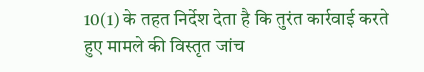10(1) के तहत निर्देश देता है कि तुरंत कार्रवाई करते हुए मामले की विस्तृत जांच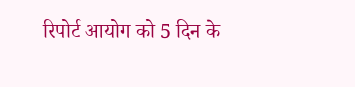रिपोर्ट आयोग को 5 दिन के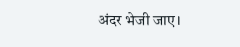अंदर भेजी जाए।